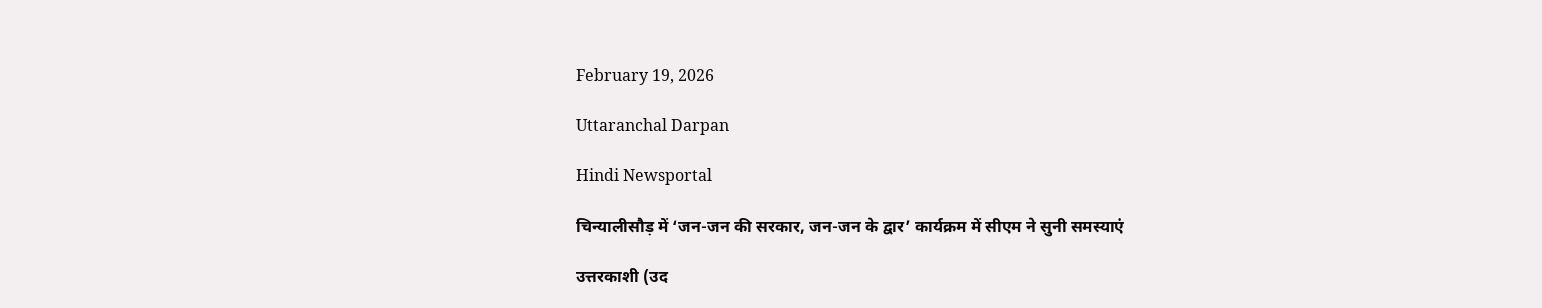February 19, 2026

Uttaranchal Darpan

Hindi Newsportal

चिन्यालीसौड़ में ‘जन-जन की सरकार, जन-जन के द्वार’ कार्यक्रम में सीएम ने सुनी समस्याएं

उत्तरकाशी (उद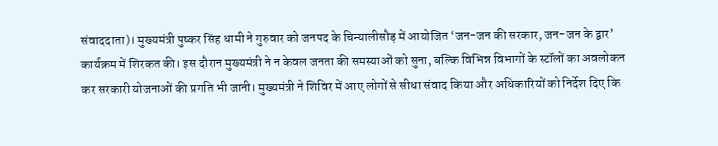संवाददाता)। मुख्यमंत्री पुष्कर सिंह धामी ने गुरुवार को जनपद के चिन्यालीसौड़ में आयोजित ‘जन-जन की सरकार, जन-जन के द्वार’ कार्यक्रम में शिरकत की। इस दौरान मुख्यमंत्री ने न केवल जनता की समस्याओं को सुना, बल्कि विभिन्न विभागों के स्टॉलों का अवलोकन कर सरकारी योजनाओं की प्रगति भी जानी। मुख्यमंत्री ने शिविर में आए लोगों से सीधा संवाद किया और अधिकारियों को निर्देश दिए कि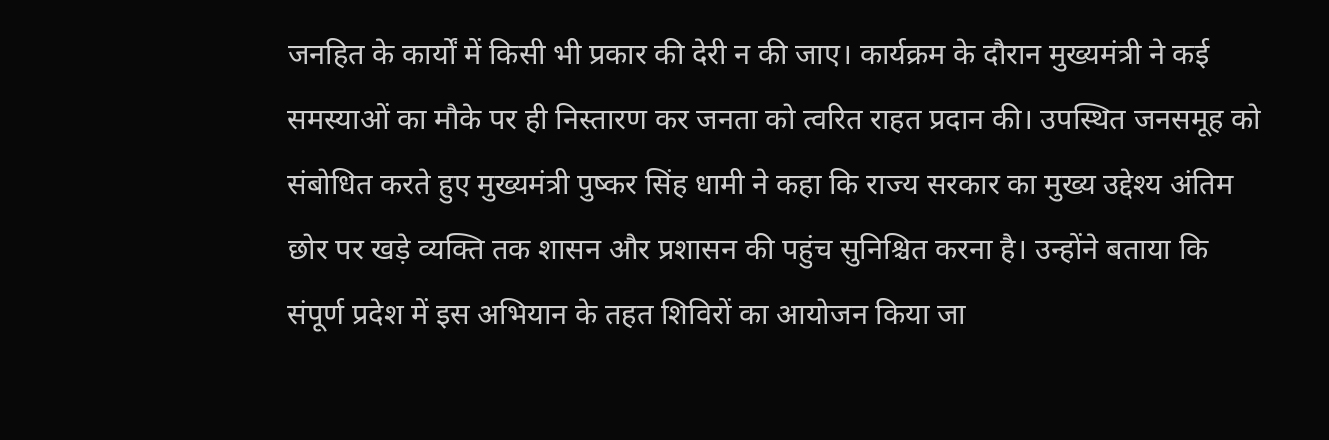जनहित के कार्यों में किसी भी प्रकार की देरी न की जाए। कार्यक्रम के दौरान मुख्यमंत्री ने कई समस्याओं का मौके पर ही निस्तारण कर जनता को त्वरित राहत प्रदान की। उपस्थित जनसमूह को संबोधित करते हुए मुख्यमंत्री पुष्कर सिंह धामी ने कहा कि राज्य सरकार का मुख्य उद्देश्य अंतिम छोर पर खड़े व्यक्ति तक शासन और प्रशासन की पहुंच सुनिश्चित करना है। उन्होंने बताया कि संपूर्ण प्रदेश में इस अभियान के तहत शिविरों का आयोजन किया जा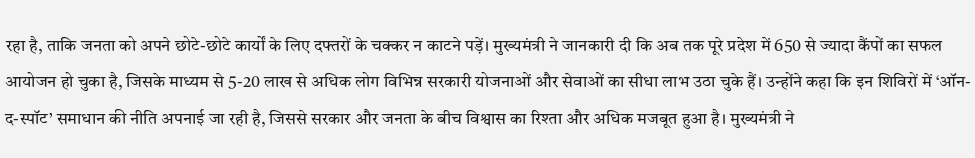रहा है, ताकि जनता को अपने छोटे-छोटे कार्यों के लिए दफ्तरों के चक्कर न काटने पड़ें। मुख्यमंत्री ने जानकारी दी कि अब तक पूरे प्रदेश में 650 से ज्यादा कैंपों का सफल आयोजन हो चुका है, जिसके माध्यम से 5-20 लाख से अधिक लोग विभिन्न सरकारी योजनाओं और सेवाओं का सीधा लाभ उठा चुके हैं। उन्होंने कहा कि इन शिविरों में ‘ऑन-द-स्पॉट’ समाधान की नीति अपनाई जा रही है, जिससे सरकार और जनता के बीच विश्वास का रिश्ता और अधिक मजबूत हुआ है। मुख्यमंत्री ने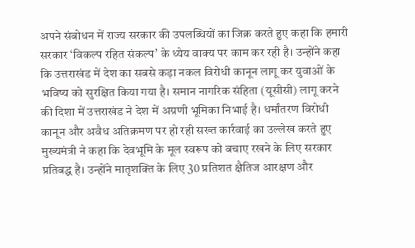अपने संबोधन में राज्य सरकार की उपलब्धियों का जिक्र करते हुए कहा कि हमारी सरकार ‘विकल्प रहित संकल्प’ के ध्येय वाक्य पर काम कर रही है। उन्होंने कहा कि उत्तराखंड में देश का सबसे कड़ा नकल विरोधी कानून लागू कर युवाओं के भविष्य को सुरक्षित किया गया है। समान नागरिक संहिता (यूसीसी) लागू करने की दिशा में उत्तराखंड ने देश में अग्रणी भूमिका निभाई है। धर्मांतरण विरोधी कानून और अवैध अतिक्रमण पर हो रही सख्त कार्रवाई का उल्लेख करते हुए मुख्यमंत्री ने कहा कि देवभूमि के मूल स्वरूप को बचाए रखने के लिए सरकार प्रतिबद्ध है। उन्होंने मातृशक्ति के लिए 30 प्रतिशत क्षैतिज आरक्षण और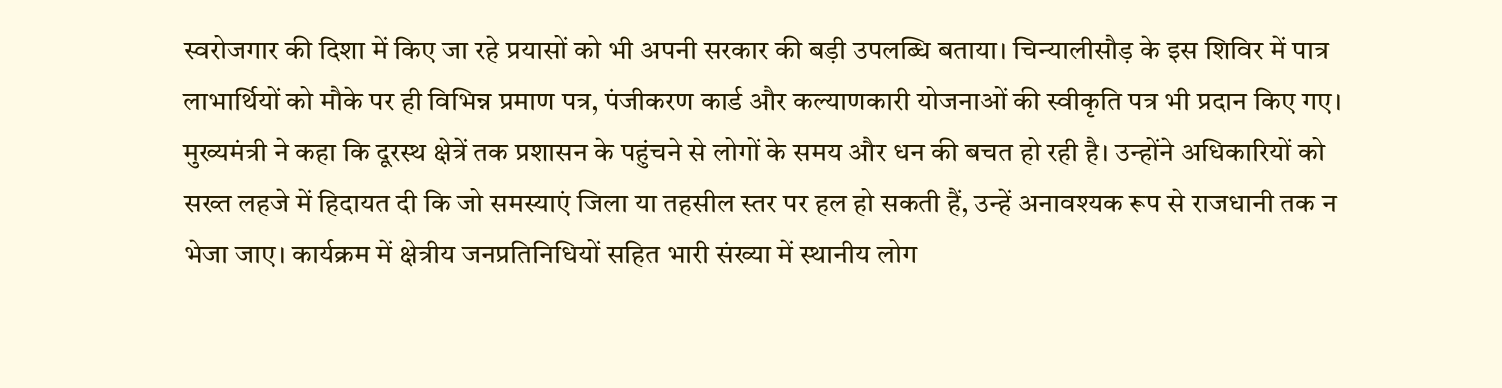स्वरोजगार की दिशा में किए जा रहे प्रयासों को भी अपनी सरकार की बड़ी उपलब्धि बताया। चिन्यालीसौड़ के इस शिविर में पात्र लाभार्थियों को मौके पर ही विभिन्न प्रमाण पत्र, पंजीकरण कार्ड और कल्याणकारी योजनाओं की स्वीकृति पत्र भी प्रदान किए गए। मुख्यमंत्री ने कहा कि दूरस्थ क्षेत्रें तक प्रशासन के पहुंचने से लोगों के समय और धन की बचत हो रही है। उन्होंने अधिकारियों को सख्त लहजे में हिदायत दी कि जो समस्याएं जिला या तहसील स्तर पर हल हो सकती हैं, उन्हें अनावश्यक रूप से राजधानी तक न भेजा जाए। कार्यक्रम में क्षेत्रीय जनप्रतिनिधियों सहित भारी संख्या में स्थानीय लोग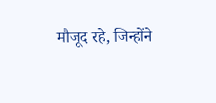मौजूद रहे, जिन्होंने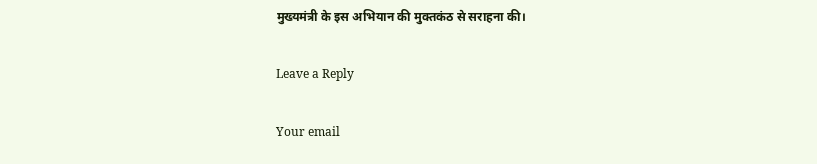मुख्यमंत्री के इस अभियान की मुक्तकंठ से सराहना की।

Leave a Reply

Your email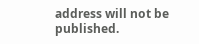address will not be published.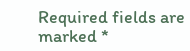Required fields are marked *